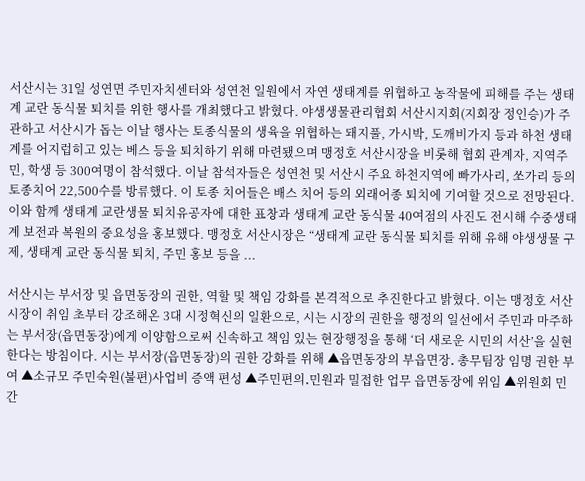서산시는 31일 성연면 주민자치센터와 성연천 일원에서 자연 생태계를 위협하고 농작물에 피해를 주는 생태계 교란 동식물 퇴치를 위한 행사를 개최했다고 밝혔다. 야생생물관리협회 서산시지회(지회장 정인승)가 주관하고 서산시가 돕는 이날 행사는 토종식물의 생육을 위협하는 돼지풀, 가시박, 도깨비가지 등과 하천 생태계를 어지럽히고 있는 베스 등을 퇴치하기 위해 마련됐으며 맹정호 서산시장을 비롯해 협회 관계자, 지역주민, 학생 등 300여명이 참석했다. 이날 참석자들은 성연천 및 서산시 주요 하천지역에 빠가사리, 쏘가리 등의 토종치어 22,500수를 방류했다. 이 토종 치어들은 배스 치어 등의 외래어종 퇴치에 기여할 것으로 전망된다. 이와 함께 생태계 교란생물 퇴치유공자에 대한 표창과 생태계 교란 동식물 40여점의 사진도 전시해 수중생태계 보전과 복원의 중요성을 홍보했다. 맹정호 서산시장은 “생태계 교란 동식물 퇴치를 위해 유해 야생생물 구제, 생태계 교란 동식물 퇴치, 주민 홍보 등을 ...

서산시는 부서장 및 읍면동장의 권한, 역할 및 책임 강화를 본격적으로 추진한다고 밝혔다. 이는 맹정호 서산시장이 취임 초부터 강조해온 3대 시정혁신의 일환으로, 시는 시장의 권한을 행정의 일선에서 주민과 마주하는 부서장(읍면동장)에게 이양함으로써 신속하고 책임 있는 현장행정을 통해 ‘더 새로운 시민의 서산’을 실현한다는 방침이다. 시는 부서장(읍면동장)의 권한 강화를 위해 ▲읍면동장의 부읍면장․ 총무팀장 임명 권한 부여 ▲소규모 주민숙원(불편)사업비 증액 편성 ▲주민편의․민원과 밀접한 업무 읍면동장에 위임 ▲위원회 민간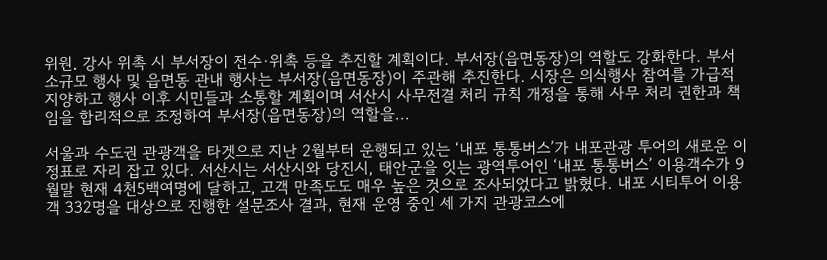위원․ 강사 위촉 시 부서장이 전수·위촉 등을 추진할 계획이다. 부서장(읍면동장)의 역할도 강화한다. 부서 소규모 행사 및 읍면동 관내 행사는 부서장(읍면동장)이 주관해 추진한다. 시장은 의식행사 참여를 가급적 지양하고 행사 이후 시민들과 소통할 계획이며 서산시 사무전결 처리 규칙 개정을 통해 사무 처리 권한과 책임을 합리적으로 조정하여 부서장(읍면동장)의 역할을...

서울과 수도권 관광객을 타겟으로 지난 2월부터 운행되고 있는 ‘내포 통통버스’가 내포관광 투어의 새로운 이정표로 자리 잡고 있다. 서산시는 서산시와 당진시, 태안군을 잇는 광역투어인 ‘내포 통통버스’ 이용객수가 9월말 현재 4천5백여명에 달하고, 고객 만족도도 매우 높은 것으로 조사되었다고 밝혔다. 내포 시티투어 이용객 332명을 대상으로 진행한 설문조사 결과, 현재 운영 중인 세 가지 관광코스에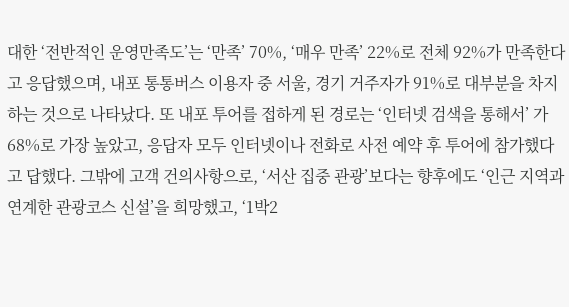대한 ‘전반적인 운영만족도’는 ‘만족’ 70%, ‘매우 만족’ 22%로 전체 92%가 만족한다고 응답했으며, 내포 통통버스 이용자 중 서울, 경기 거주자가 91%로 대부분을 차지하는 것으로 나타났다. 또 내포 투어를 접하게 된 경로는 ‘인터넷 검색을 통해서’ 가 68%로 가장 높았고, 응답자 모두 인터넷이나 전화로 사전 예약 후 투어에 참가했다고 답했다. 그밖에 고객 건의사항으로, ‘서산 집중 관광’보다는 향후에도 ‘인근 지역과 연계한 관광코스 신설’을 희망했고, ‘1박2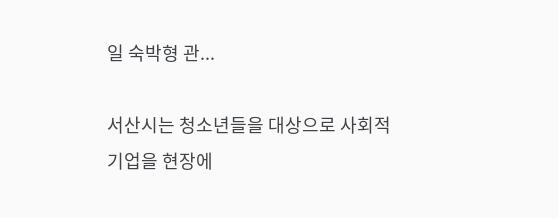일 숙박형 관...

서산시는 청소년들을 대상으로 사회적 기업을 현장에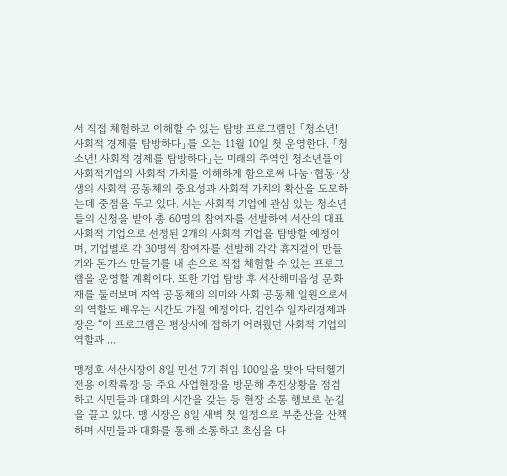서 직접 체험하고 이해할 수 있는 탐방 프로그램인 「청소년! 사회적 경제를 탐방하다」를 오는 11월 10일 첫 운영한다. 「청소년! 사회적 경제를 탐방하다」는 미래의 주역인 청소년들이 사회적기업의 사회적 가치를 이해하게 함으로써 나눔·협동·상생의 사회적 공동체의 중요성과 사회적 가치의 확산을 도모하는데 중점을 두고 있다. 시는 사회적 기업에 관심 있는 청소년들의 신청을 받아 총 60명의 참여자를 선발하여 서산의 대표 사회적 기업으로 선정된 2개의 사회적 기업을 탐방할 예정이며, 기업별로 각 30명씩 참여자를 선발해 각각 휴지걸이 만들기와 돈가스 만들기를 내 손으로 직접 체험할 수 있는 프로그램을 운영할 계획이다. 또한 기업 탐방 후 서산해미읍성 문화재를 둘러보며 지역 공동체의 의미와 사회 공동체 일원으로서의 역할도 배우는 시간도 가질 예정이다. 김인수 일자리경제과장은 “이 프로그램은 평상시에 접하기 어려웠던 사회적 기업의 역할과 ...

맹정호 서산시장이 8일 민선 7기 취임 100일을 맞아 닥터헬기 전용 이착륙장 등 주요 사업현장을 방문해 추진상황을 점검하고 시민들과 대화의 시간을 갖는 등 현장 소통 행보로 눈길을 끌고 있다. 맹 시장은 8일 새벽 첫 일정으로 부춘산을 산책하며 시민들과 대화를 통해 소통하고 초심을 다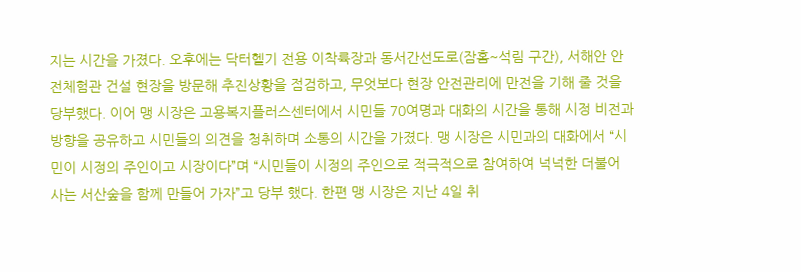지는 시간을 가졌다. 오후에는 닥터헬기 전용 이착륙장과 동서간선도로(잠홈~석림 구간), 서해안 안전체험관 건설 현장을 방문해 추진상황을 점검하고, 무엇보다 현장 안전관리에 만전을 기해 줄 것을 당부했다. 이어 맹 시장은 고용복지플러스센터에서 시민들 70여명과 대화의 시간을 통해 시정 비전과 방향을 공유하고 시민들의 의견을 청취하며 소통의 시간을 가졌다. 맹 시장은 시민과의 대화에서 “시민이 시정의 주인이고 시장이다”며 “시민들이 시정의 주인으로 적극적으로 참여하여 넉넉한 더불어 사는 서산숲을 함께 만들어 가자”고 당부 했다. 한편 맹 시장은 지난 4일 취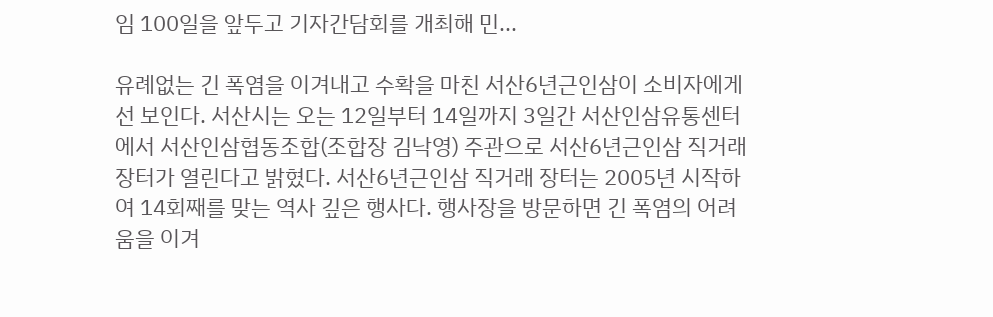임 100일을 앞두고 기자간담회를 개최해 민...

유례없는 긴 폭염을 이겨내고 수확을 마친 서산6년근인삼이 소비자에게 선 보인다. 서산시는 오는 12일부터 14일까지 3일간 서산인삼유통센터에서 서산인삼협동조합(조합장 김낙영) 주관으로 서산6년근인삼 직거래 장터가 열린다고 밝혔다. 서산6년근인삼 직거래 장터는 2005년 시작하여 14회째를 맞는 역사 깊은 행사다. 행사장을 방문하면 긴 폭염의 어려움을 이겨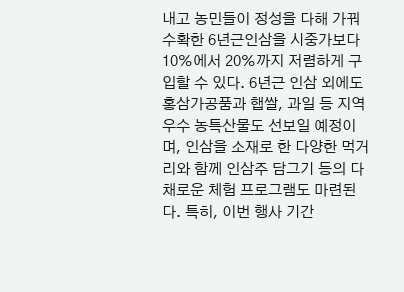내고 농민들이 정성을 다해 가꿔 수확한 6년근인삼을 시중가보다 10%에서 20%까지 저렴하게 구입할 수 있다. 6년근 인삼 외에도 홍삼가공품과 햅쌀, 과일 등 지역 우수 농특산물도 선보일 예정이며, 인삼을 소재로 한 다양한 먹거리와 함께 인삼주 담그기 등의 다채로운 체험 프로그램도 마련된다. 특히, 이번 행사 기간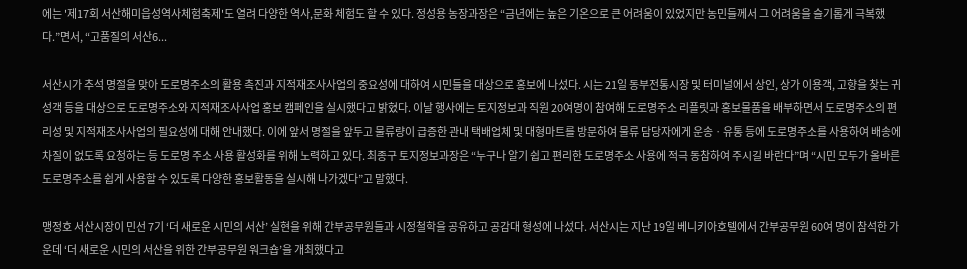에는 '제17회 서산해미읍성역사체험축제'도 열려 다양한 역사,문화 체험도 할 수 있다. 정성용 농장과장은 “금년에는 높은 기온으로 큰 어려움이 있었지만 농민들께서 그 어려움을 슬기롭게 극복했다.”면서, “고품질의 서산6...

서산시가 추석 명절을 맞아 도로명주소의 활용 촉진과 지적재조사사업의 중요성에 대하여 시민들을 대상으로 홍보에 나섰다. 시는 21일 동부전통시장 및 터미널에서 상인, 상가 이용객, 고향을 찾는 귀성객 등을 대상으로 도로명주소와 지적재조사사업 홍보 캠페인을 실시했다고 밝혔다. 이날 행사에는 토지정보과 직원 20여명이 참여해 도로명주소 리플릿과 홍보물품을 배부하면서 도로명주소의 편리성 및 지적재조사사업의 필요성에 대해 안내했다. 이에 앞서 명절을 앞두고 물류량이 급증한 관내 택배업체 및 대형마트를 방문하여 물류 담당자에게 운송ㆍ유통 등에 도로명주소를 사용하여 배송에 차질이 없도록 요청하는 등 도로명 주소 사용 활성화를 위해 노력하고 있다. 최종구 토지정보과장은 “누구나 알기 쉽고 편리한 도로명주소 사용에 적극 동참하여 주시길 바란다”며 “시민 모두가 올바른 도로명주소를 쉽게 사용할 수 있도록 다양한 홍보활동을 실시해 나가겠다”고 말했다.

맹정호 서산시장이 민선 7기 ‘더 새로운 시민의 서산’ 실현을 위해 간부공무원들과 시정철학을 공유하고 공감대 형성에 나섰다. 서산시는 지난 19일 베니키아호텔에서 간부공무원 60여 명이 참석한 가운데 ‘더 새로운 시민의 서산을 위한 간부공무원 워크숍’을 개최했다고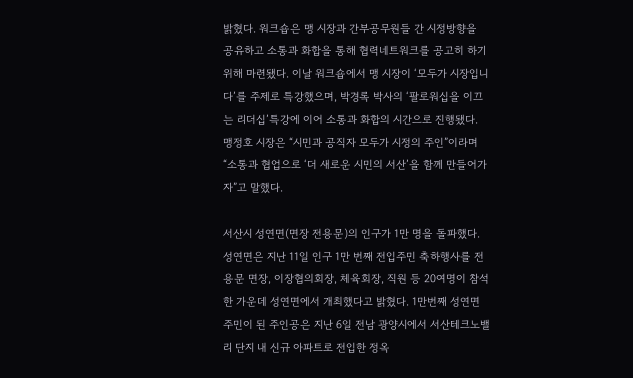밝혔다. 워크숍은 맹 시장과 간부공무원들 간 시정방향을 공유하고 소통과 화합을 통해 협력네트워크를 공고히 하기 위해 마련됐다. 이날 워크숍에서 맹 시장이 ‘모두가 시장입니다’를 주제로 특강했으며, 박경록 박사의 ‘팔로워십을 이끄는 리더십’특강에 이어 소통과 화합의 시간으로 진행됐다. 맹정호 시장은 “시민과 공직자 모두가 시정의 주인”이라며 “소통과 협업으로 ‘더 새로운 시민의 서산’을 함께 만들어가자”고 말했다.

서산시 성연면(면장 전용문)의 인구가 1만 명을 돌파했다. 성연면은 지난 11일 인구 1만 번째 전입주민 축하행사를 전용문 면장, 이장협의회장, 체육회장, 직원 등 20여명이 참석한 가운데 성연면에서 개최했다고 밝혔다. 1만번째 성연면 주민이 된 주인공은 지난 6일 전남 광양시에서 서산테크노밸리 단지 내 신규 아파트로 전입한 정옥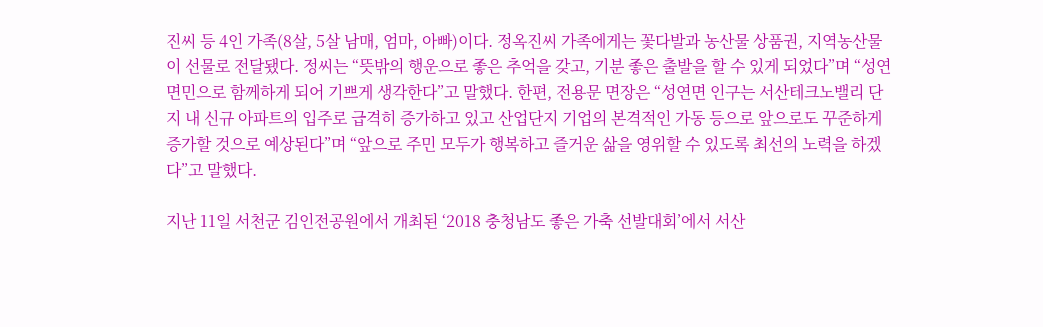진씨 등 4인 가족(8살, 5살 남매, 엄마, 아빠)이다. 정옥진씨 가족에게는 꽃다발과 농산물 상품권, 지역농산물이 선물로 전달됐다. 정씨는 “뜻밖의 행운으로 좋은 추억을 갖고, 기분 좋은 출발을 할 수 있게 되었다”며 “성연면민으로 함께하게 되어 기쁘게 생각한다”고 말했다. 한편, 전용문 면장은 “성연면 인구는 서산테크노밸리 단지 내 신규 아파트의 입주로 급격히 증가하고 있고 산업단지 기업의 본격적인 가동 등으로 앞으로도 꾸준하게 증가할 것으로 예상된다”며 “앞으로 주민 모두가 행복하고 즐거운 삶을 영위할 수 있도록 최선의 노력을 하겠다”고 말했다.

지난 11일 서천군 김인전공원에서 개최된 ‘2018 충청남도 좋은 가축 선발대회’에서 서산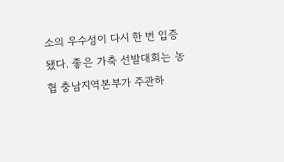소의 우수성이 다시 한 번 입증됐다. 좋은 가축 선발대회는 농협 충남지역본부가 주관하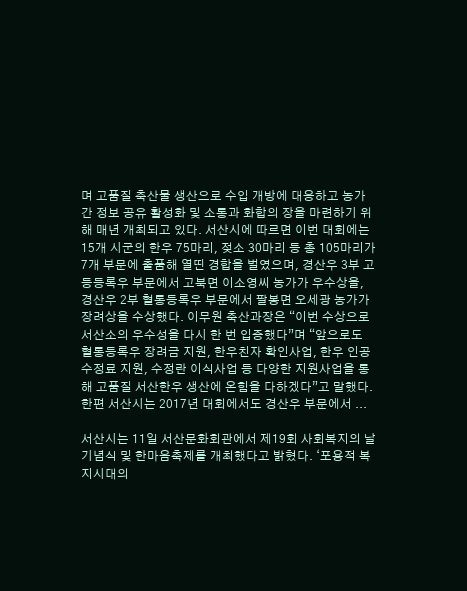며 고품질 축산물 생산으로 수입 개방에 대응하고 농가 간 정보 공유 활성화 및 소통과 화합의 장을 마련하기 위해 매년 개최되고 있다. 서산시에 따르면 이번 대회에는 15개 시군의 한우 75마리, 젖소 30마리 등 총 105마리가 7개 부문에 출품해 열띤 경합을 벌였으며, 경산우 3부 고등등록우 부문에서 고북면 이소영씨 농가가 우수상을, 경산우 2부 혈통등록우 부문에서 팔봉면 오세광 농가가 장려상을 수상했다. 이무원 축산과장은 “이번 수상으로 서산소의 우수성을 다시 한 번 입증했다”며 “앞으로도 혈통등록우 장려금 지원, 한우친자 확인사업, 한우 인공 수정료 지원, 수정란 이식사업 등 다양한 지원사업을 통해 고품질 서산한우 생산에 온힘을 다하겠다”고 말했다. 한편 서산시는 2017년 대회에서도 경산우 부문에서 ...

서산시는 11일 서산문화회관에서 제19회 사회복지의 날 기념식 및 한마음축제를 개최했다고 밝혔다. ‘포용적 복지시대의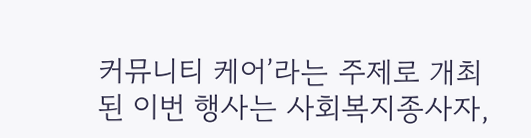커뮤니티 케어’라는 주제로 개최된 이번 행사는 사회복지종사자,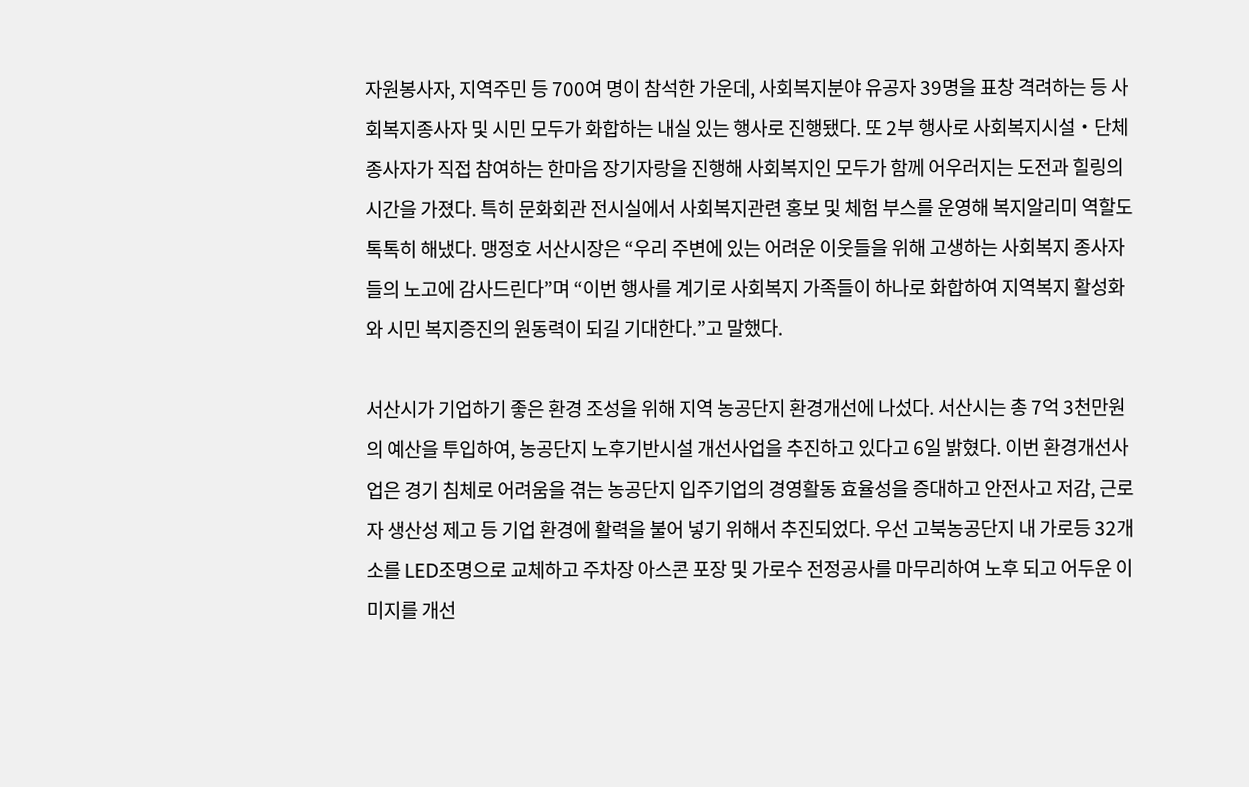자원봉사자, 지역주민 등 700여 명이 참석한 가운데, 사회복지분야 유공자 39명을 표창 격려하는 등 사회복지종사자 및 시민 모두가 화합하는 내실 있는 행사로 진행됐다. 또 2부 행사로 사회복지시설‧단체 종사자가 직접 참여하는 한마음 장기자랑을 진행해 사회복지인 모두가 함께 어우러지는 도전과 힐링의 시간을 가졌다. 특히 문화회관 전시실에서 사회복지관련 홍보 및 체험 부스를 운영해 복지알리미 역할도 톡톡히 해냈다. 맹정호 서산시장은 “우리 주변에 있는 어려운 이웃들을 위해 고생하는 사회복지 종사자들의 노고에 감사드린다”며 “이번 행사를 계기로 사회복지 가족들이 하나로 화합하여 지역복지 활성화와 시민 복지증진의 원동력이 되길 기대한다.”고 말했다.

서산시가 기업하기 좋은 환경 조성을 위해 지역 농공단지 환경개선에 나섰다. 서산시는 총 7억 3천만원의 예산을 투입하여, 농공단지 노후기반시설 개선사업을 추진하고 있다고 6일 밝혔다. 이번 환경개선사업은 경기 침체로 어려움을 겪는 농공단지 입주기업의 경영활동 효율성을 증대하고 안전사고 저감, 근로자 생산성 제고 등 기업 환경에 활력을 불어 넣기 위해서 추진되었다. 우선 고북농공단지 내 가로등 32개소를 LED조명으로 교체하고 주차장 아스콘 포장 및 가로수 전정공사를 마무리하여 노후 되고 어두운 이미지를 개선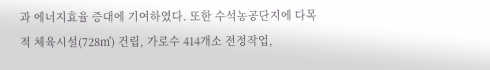과 에너지효율 증대에 기여하였다. 또한 수석농공단지에 다목적 체육시설(728㎡) 건립, 가로수 414개소 전정작업,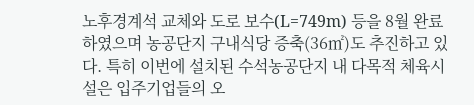노후경계석 교체와 도로 보수(L=749m) 등을 8월 완료 하였으며 농공단지 구내식당 증축(36㎡)도 추진하고 있다. 특히 이번에 설치된 수석농공단지 내 다목적 체육시설은 입주기업들의 오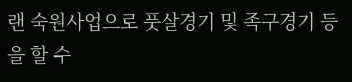랜 숙원사업으로 풋살경기 및 족구경기 등을 할 수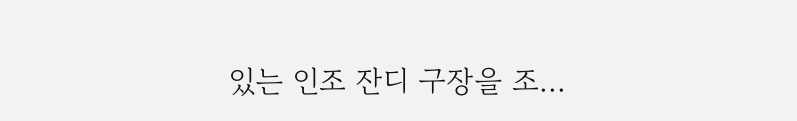있는 인조 잔디 구장을 조...